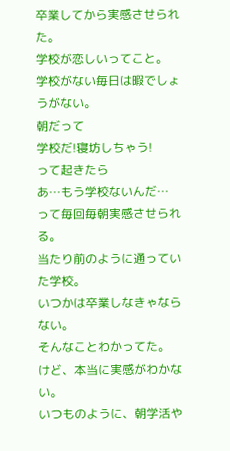卒業してから実感させられた。
学校が恋しいってこと。
学校がない毎日は暇でしょうがない。
朝だって
学校だ!寝坊しちゃう!
って起きたら
あ…もう学校ないんだ…
って毎回毎朝実感させられる。
当たり前のように通っていた学校。
いつかは卒業しなきゃならない。
そんなことわかってた。
けど、本当に実感がわかない。
いつものように、朝学活や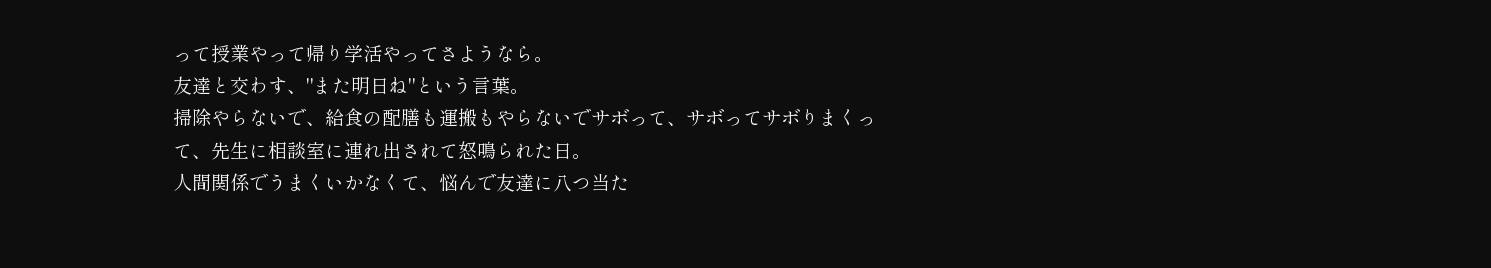って授業やって帰り学活やってさようなら。
友達と交わす、"また明日ね"という言葉。
掃除やらないで、給食の配膳も運搬もやらないでサボって、サボってサボりまくって、先生に相談室に連れ出されて怒鳴られた日。
人間関係でうまくいかなくて、悩んで友達に八つ当た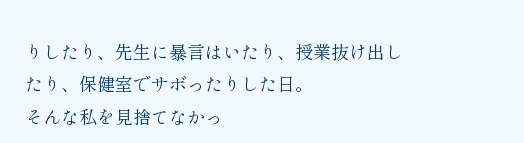りしたり、先生に暴言はいたり、授業抜け出したり、保健室でサボったりした日。
そんな私を見捨てなかっ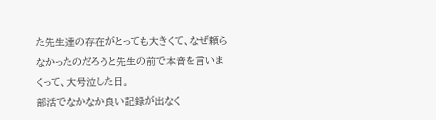た先生達の存在がとっても大きくて、なぜ頼らなかったのだろうと先生の前で本音を言いまくって、大号泣した日。
部活でなかなか良い記録が出なく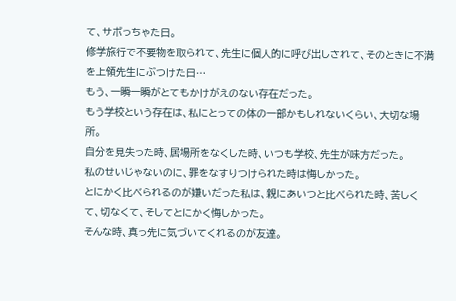て、サボっちゃた日。
修学旅行で不要物を取られて、先生に個人的に呼び出しされて、そのときに不満を上領先生にぶつけた日…
もう、一瞬一瞬がとてもかけがえのない存在だった。
もう学校という存在は、私にとっての体の一部かもしれないくらい、大切な場所。
自分を見失った時、居場所をなくした時、いつも学校、先生が味方だった。
私のせいじゃないのに、罪をなすりつけられた時は悔しかった。
とにかく比べられるのが嫌いだった私は、親にあいつと比べられた時、苦しくて、切なくて、そしてとにかく悔しかった。
そんな時、真っ先に気づいてくれるのが友達。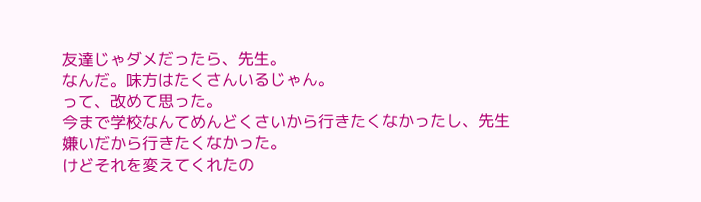友達じゃダメだったら、先生。
なんだ。味方はたくさんいるじゃん。
って、改めて思った。
今まで学校なんてめんどくさいから行きたくなかったし、先生嫌いだから行きたくなかった。
けどそれを変えてくれたの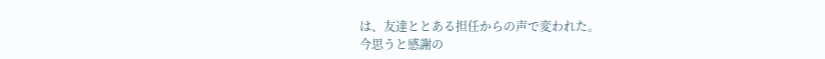は、友達ととある担任からの声で変われた。
今思うと感謝の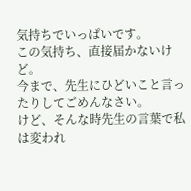気持ちでいっぱいです。
この気持ち、直接届かないけど。
今まで、先生にひどいこと言ったりしてごめんなさい。
けど、そんな時先生の言葉で私は変われ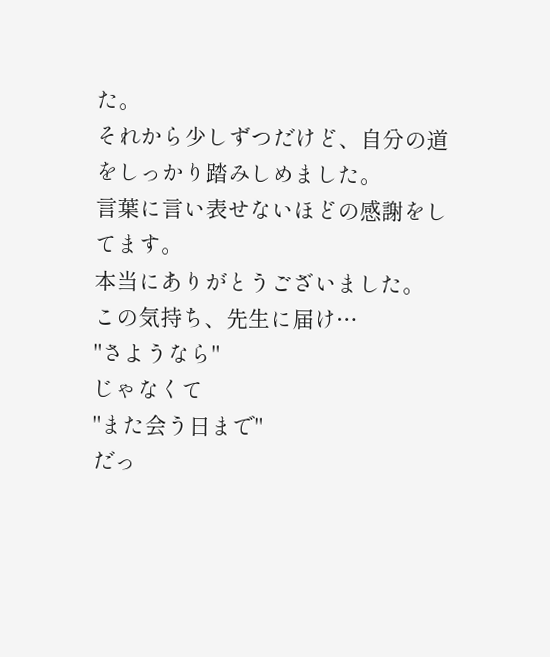た。
それから少しずつだけど、自分の道をしっかり踏みしめました。
言葉に言い表せないほどの感謝をしてます。
本当にありがとうございました。
この気持ち、先生に届け…
"さようなら"
じゃなくて
"また会う日まで"
だっ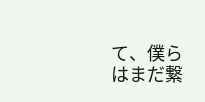て、僕らはまだ繋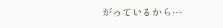がっているから…